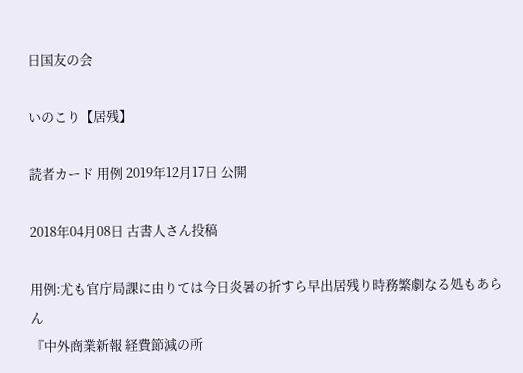日国友の会

いのこり【居残】

読者カード 用例 2019年12月17日 公開

2018年04月08日 古書人さん投稿

用例:尤も官庁局課に由りては今日炎暑の折すら早出居残り時務繁劇なる処もあらん
『中外商業新報 経費節減の所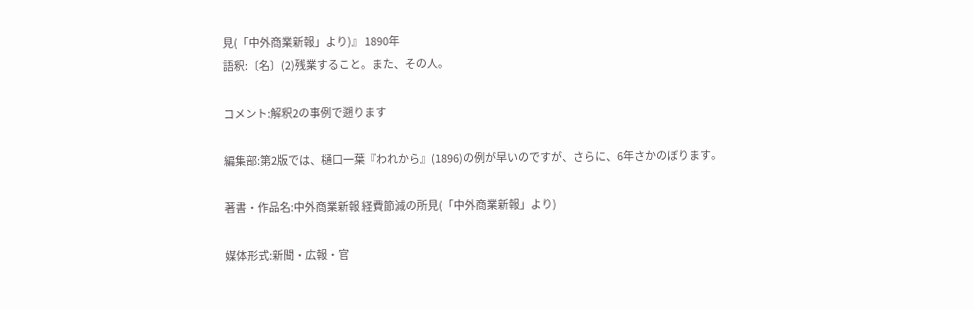見(「中外商業新報」より)』 1890年
語釈:〔名〕(2)残業すること。また、その人。

コメント:解釈2の事例で遡ります

編集部:第2版では、樋口一葉『われから』(1896)の例が早いのですが、さらに、6年さかのぼります。

著書・作品名:中外商業新報 経費節減の所見(「中外商業新報」より)

媒体形式:新聞・広報・官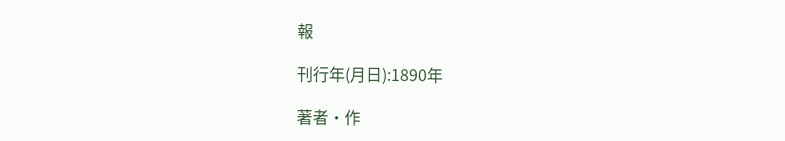報

刊行年(月日):1890年

著者・作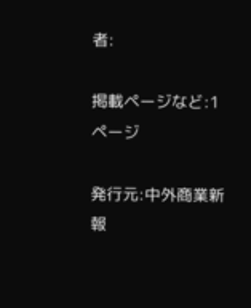者:

掲載ページなど:1ページ

発行元:中外商業新報